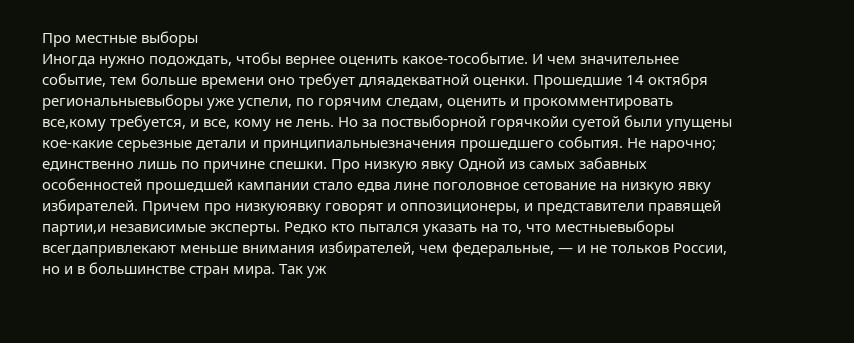Про местные выборы
Иногда нужно подождать, чтобы вернее оценить какое-тособытие. И чем значительнее событие, тем больше времени оно требует дляадекватной оценки. Прошедшие 14 октября региональныевыборы уже успели, по горячим следам, оценить и прокомментировать все,кому требуется, и все, кому не лень. Но за поствыборной горячкойи суетой были упущены кое-какие серьезные детали и принципиальныезначения прошедшего события. Не нарочно; единственно лишь по причине спешки. Про низкую явку Одной из самых забавных особенностей прошедшей кампании стало едва лине поголовное сетование на низкую явку избирателей. Причем про низкуюявку говорят и оппозиционеры, и представители правящей партии,и независимые эксперты. Редко кто пытался указать на то, что местныевыборы всегдапривлекают меньше внимания избирателей, чем федеральные, — и не тольков России, но и в большинстве стран мира. Так уж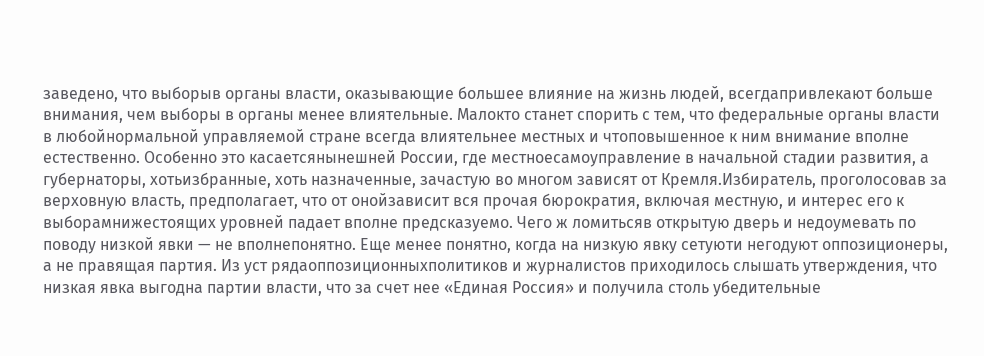заведено, что выборыв органы власти, оказывающие большее влияние на жизнь людей, всегдапривлекают больше внимания, чем выборы в органы менее влиятельные. Малокто станет спорить с тем, что федеральные органы власти в любойнормальной управляемой стране всегда влиятельнее местных и чтоповышенное к ним внимание вполне естественно. Особенно это касаетсянынешней России, где местноесамоуправление в начальной стадии развития, а губернаторы, хотьизбранные, хоть назначенные, зачастую во многом зависят от Кремля.Избиратель, проголосовав за верховную власть, предполагает, что от онойзависит вся прочая бюрократия, включая местную, и интерес его к выборамнижестоящих уровней падает вполне предсказуемо. Чего ж ломитьсяв открытую дверь и недоумевать по поводу низкой явки — не вполнепонятно. Еще менее понятно, когда на низкую явку сетуюти негодуют оппозиционеры, а не правящая партия. Из уст рядаоппозиционныхполитиков и журналистов приходилось слышать утверждения, что низкая явка выгодна партии власти, что за счет нее «Единая Россия» и получила столь убедительные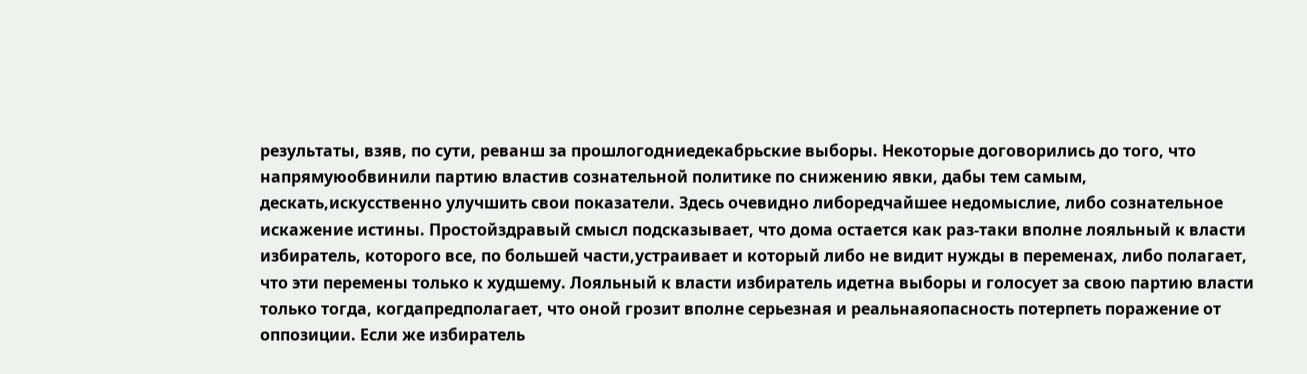результаты, взяв, по сути, реванш за прошлогодниедекабрьские выборы. Некоторые договорились до того, что напрямуюобвинили партию властив сознательной политике по снижению явки, дабы тем самым, дескать,искусственно улучшить свои показатели. Здесь очевидно либоредчайшее недомыслие, либо сознательное искажение истины. Простойздравый смысл подсказывает, что дома остается как раз-таки вполне лояльный к власти избиратель, которого все, по большей части,устраивает и который либо не видит нужды в переменах, либо полагает, что эти перемены только к худшему. Лояльный к власти избиратель идетна выборы и голосует за свою партию власти только тогда, когдапредполагает, что оной грозит вполне серьезная и реальнаяопасность потерпеть поражение от оппозиции. Если же избиратель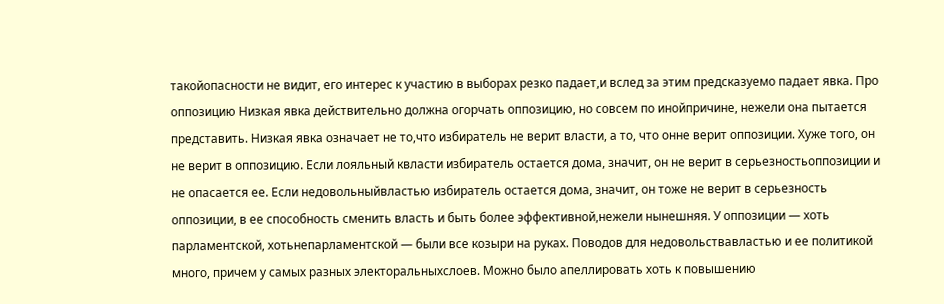такойопасности не видит, его интерес к участию в выборах резко падает,и вслед за этим предсказуемо падает явка. Про оппозицию Низкая явка действительно должна огорчать оппозицию, но совсем по инойпричине, нежели она пытается представить. Низкая явка означает не то,что избиратель не верит власти, а то, что онне верит оппозиции. Хуже того, он не верит в оппозицию. Если лояльный квласти избиратель остается дома, значит, он не верит в серьезностьоппозиции и не опасается ее. Если недовольныйвластью избиратель остается дома, значит, он тоже не верит в серьезность оппозиции, в ее способность сменить власть и быть более эффективной,нежели нынешняя. У оппозиции — хоть парламентской, хотьнепарламентской — были все козыри на руках. Поводов для недовольствавластью и ее политикой много, причем у самых разных электоральныхслоев. Можно было апеллировать хоть к повышению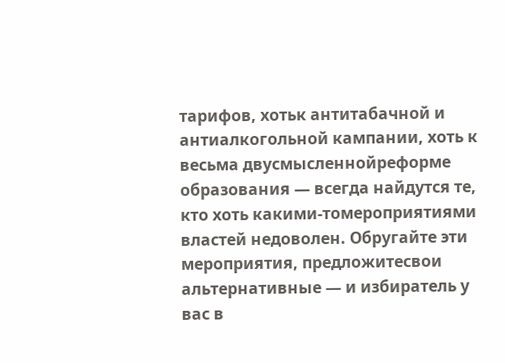тарифов, хотьк антитабачной и антиалкогольной кампании, хоть к весьма двусмысленнойреформе образования — всегда найдутся те, кто хоть какими-томероприятиями властей недоволен. Обругайте эти мероприятия, предложитесвои альтернативные — и избиратель у вас в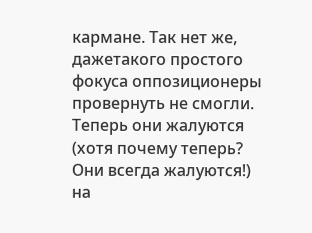кармане. Так нет же, дажетакого простого фокуса оппозиционеры провернуть не смогли. Теперь они жалуются (хотя почему теперь? Они всегда жалуются!) на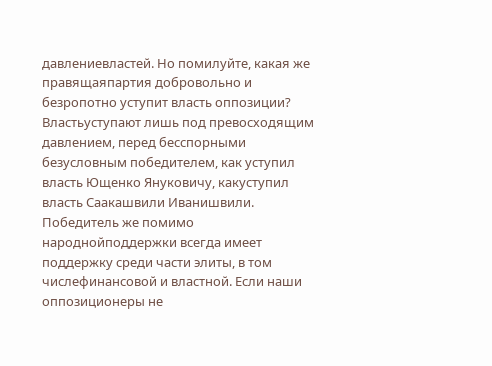давлениевластей. Но помилуйте, какая же правящаяпартия добровольно и безропотно уступит власть оппозиции? Властьуступают лишь под превосходящим давлением, перед бесспорными безусловным победителем, как уступил власть Ющенко Януковичу, какуступил власть Саакашвили Иванишвили. Победитель же помимо народнойподдержки всегда имеет поддержку среди части элиты, в том числефинансовой и властной. Если наши оппозиционеры не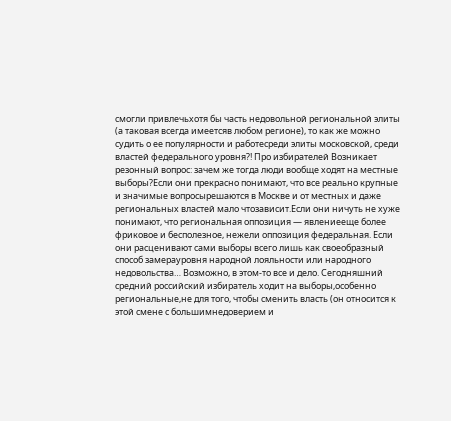смогли привлечьхотя бы часть недовольной региональной элиты (а таковая всегда имеетсяв любом регионе), то как же можно судить о ее популярности и работесреди элиты московской, среди властей федерального уровня?! Про избирателей Возникает резонный вопрос: зачем же тогда люди вообще ходят на местные выборы?Если они прекрасно понимают, что все реально крупные и значимые вопросырешаются в Москве и от местных и даже региональных властей мало чтозависит.Если они ничуть не хуже понимают, что региональная оппозиция — явлениееще более фриковое и бесполезное, нежели оппозиция федеральная. Если они расценивают сами выборы всего лишь как своеобразный способ замерауровня народной лояльности или народного недовольства… Возможно, в этом-то все и дело. Сегодняшний средний российский избиратель ходит на выборы,особенно региональные,не для того, чтобы сменить власть (он относится к этой смене с большимнедоверием и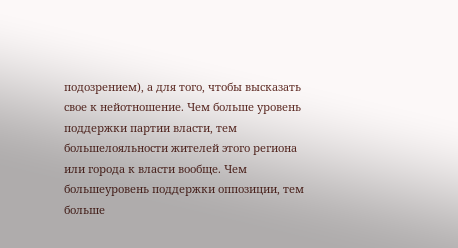подозрением), а для того, чтобы высказать свое к нейотношение. Чем больше уровень поддержки партии власти, тем большелояльности жителей этого региона или города к власти вообще. Чем большеуровень поддержки оппозиции, тем больше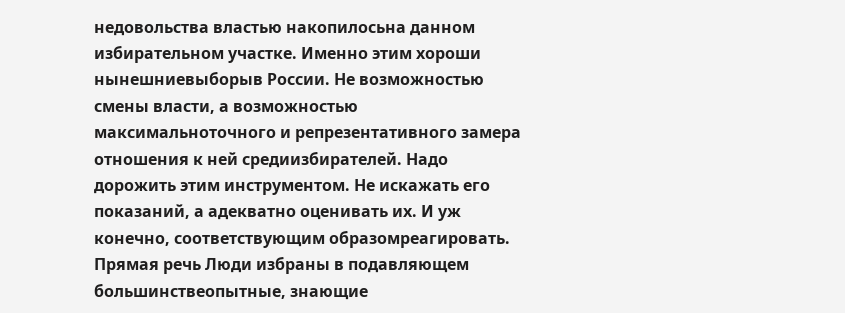недовольства властью накопилосьна данном избирательном участке. Именно этим хороши нынешниевыборыв России. Не возможностью смены власти, а возможностью максимальноточного и репрезентативного замера отношения к ней средиизбирателей. Надо дорожить этим инструментом. Не искажать его показаний, а адекватно оценивать их. И уж конечно, соответствующим образомреагировать. Прямая речь Люди избраны в подавляющем большинствеопытные, знающие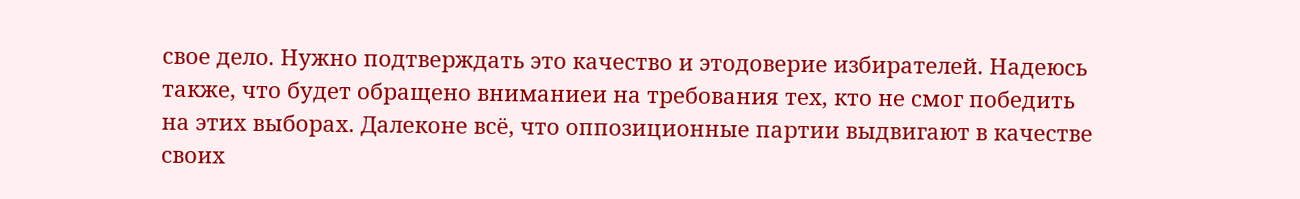свое дело. Нужно подтверждать это качество и этодоверие избирателей. Надеюсь также, что будет обращено вниманиеи на требования тех, кто не смог победить на этих выборах. Далеконе всё, что оппозиционные партии выдвигают в качестве своих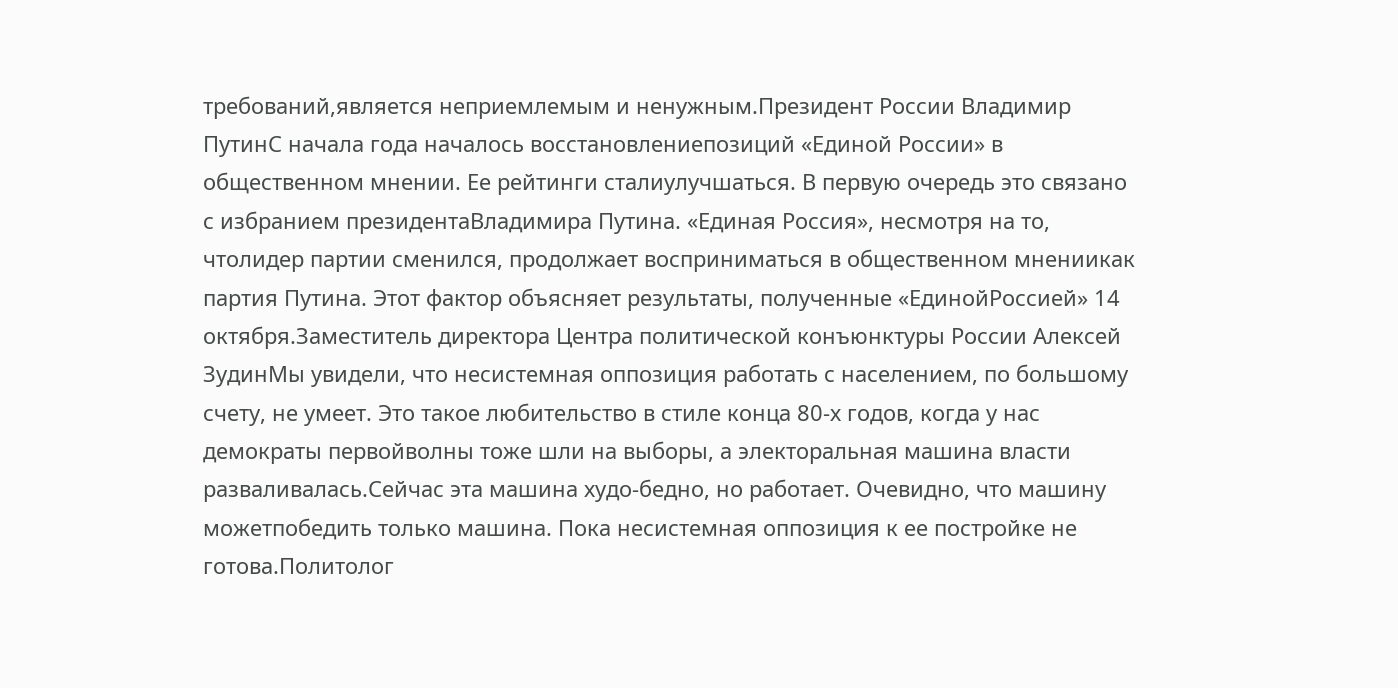требований,является неприемлемым и ненужным.Президент России Владимир ПутинС начала года началось восстановлениепозиций «Единой России» в общественном мнении. Ее рейтинги сталиулучшаться. В первую очередь это связано с избранием президентаВладимира Путина. «Единая Россия», несмотря на то, чтолидер партии сменился, продолжает восприниматься в общественном мнениикак партия Путина. Этот фактор объясняет результаты, полученные «ЕдинойРоссией» 14 октября.Заместитель директора Центра политической конъюнктуры России Алексей ЗудинМы увидели, что несистемная оппозиция работать с населением, по большому счету, не умеет. Это такое любительство в стиле конца 80‑х годов, когда у нас демократы первойволны тоже шли на выборы, а электоральная машина власти разваливалась.Сейчас эта машина худо-бедно, но работает. Очевидно, что машину можетпобедить только машина. Пока несистемная оппозиция к ее постройке не готова.Политолог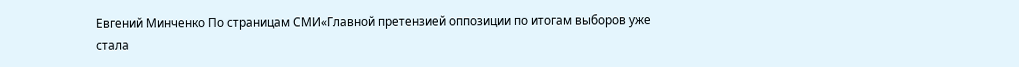Евгений Минченко По страницам СМИ«Главной претензией оппозиции по итогам выборов уже стала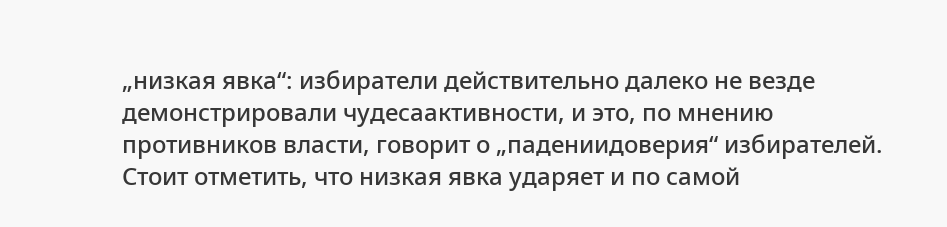„низкая явка“: избиратели действительно далеко не везде демонстрировали чудесаактивности, и это, по мнению противников власти, говорит о „падениидоверия“ избирателей. Стоит отметить, что низкая явка ударяет и по самой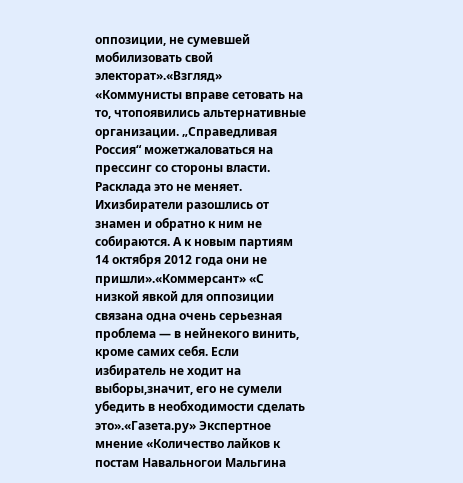оппозиции, не сумевшей мобилизовать свой электорат».«Взгляд» «Коммунисты вправе сетовать на то, чтопоявились альтернативные организации. „Справедливая Россия“ можетжаловаться на прессинг со стороны власти. Расклада это не меняет. Ихизбиратели разошлись от знамен и обратно к ним не собираются. А к новым партиям 14 октября 2012 года они не пришли».«Коммерсант» «С низкой явкой для оппозиции связана одна очень серьезная проблема — в нейнекого винить, кроме самих себя. Если избиратель не ходит на выборы,значит, его не сумели убедить в необходимости сделать это».«Газета.ру» Экспертное мнение «Количество лайков к постам Навальногои Мальгина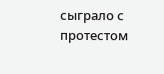сыграло с протестом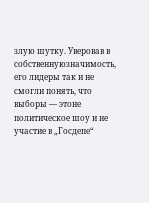злую шутку. Уверовав в собственнуюзначимость, его лидеры так и не смогли понять, что выборы — этоне политическое шоу и не участие в „Госдепе“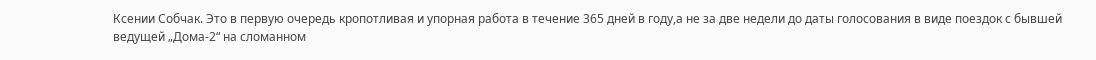Ксении Собчак. Это в первую очередь кропотливая и упорная работа в течение 365 дней в году,а не за две недели до даты голосования в виде поездок с бывшей ведущей „Дома‑2“ на сломанном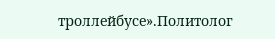троллейбусе».Политолог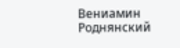Вениамин Роднянский